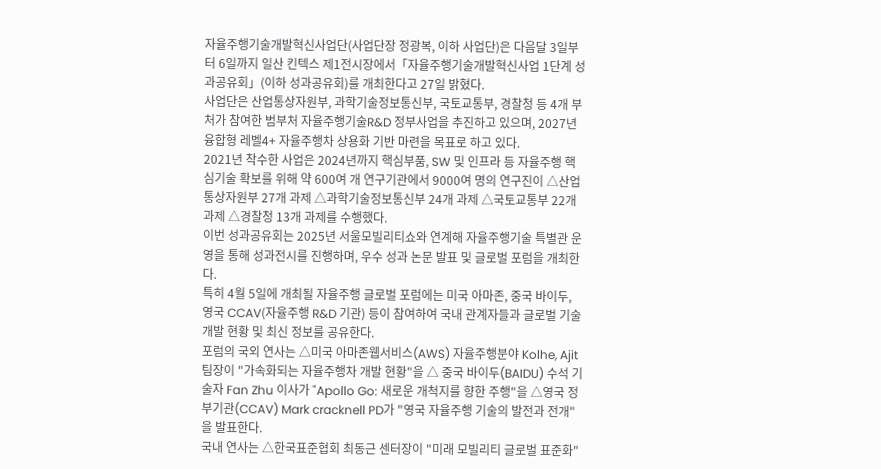자율주행기술개발혁신사업단(사업단장 정광복, 이하 사업단)은 다음달 3일부터 6일까지 일산 킨텍스 제1전시장에서「자율주행기술개발혁신사업 1단계 성과공유회」(이하 성과공유회)를 개최한다고 27일 밝혔다.
사업단은 산업통상자원부, 과학기술정보통신부, 국토교통부, 경찰청 등 4개 부처가 참여한 범부처 자율주행기술R&D 정부사업을 추진하고 있으며, 2027년 융합형 레벨4+ 자율주행차 상용화 기반 마련을 목표로 하고 있다.
2021년 착수한 사업은 2024년까지 핵심부품, SW 및 인프라 등 자율주행 핵심기술 확보를 위해 약 600여 개 연구기관에서 9000여 명의 연구진이 △산업통상자원부 27개 과제 △과학기술정보통신부 24개 과제 △국토교통부 22개 과제 △경찰청 13개 과제를 수행했다.
이번 성과공유회는 2025년 서울모빌리티쇼와 연계해 자율주행기술 특별관 운영을 통해 성과전시를 진행하며, 우수 성과 논문 발표 및 글로벌 포럼을 개최한다.
특히 4월 5일에 개최될 자율주행 글로벌 포럼에는 미국 아마존, 중국 바이두, 영국 CCAV(자율주행 R&D 기관) 등이 참여하여 국내 관계자들과 글로벌 기술개발 현황 및 최신 정보를 공유한다.
포럼의 국외 연사는 △미국 아마존웹서비스(AWS) 자율주행분야 Kolhe, Ajit 팀장이 "가속화되는 자율주행차 개발 현황"을 △ 중국 바이두(BAIDU) 수석 기술자 Fan Zhu 이사가 "Apollo Go: 새로운 개척지를 향한 주행"을 △영국 정부기관(CCAV) Mark cracknell PD가 "영국 자율주행 기술의 발전과 전개"을 발표한다.
국내 연사는 △한국표준협회 최동근 센터장이 "미래 모빌리티 글로벌 표준화"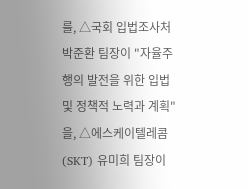를, △국회 입법조사처 박준환 팀장이 "자율주행의 발전을 위한 입법 및 정책적 노력과 계획"을, △에스케이텔레콤(SKT) 유미희 팀장이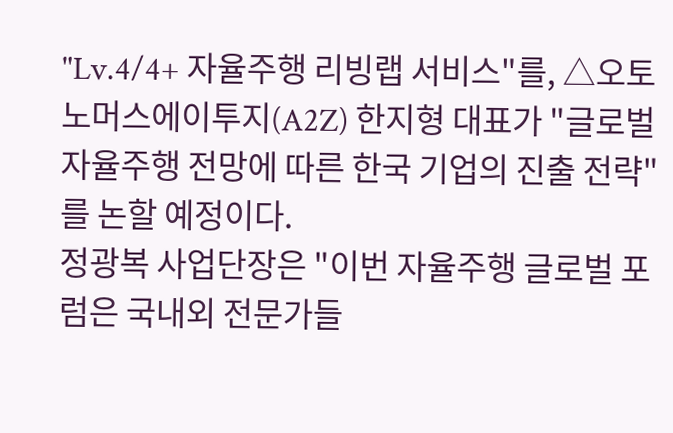"Lv.4/4+ 자율주행 리빙랩 서비스"를, △오토노머스에이투지(A2Z) 한지형 대표가 "글로벌 자율주행 전망에 따른 한국 기업의 진출 전략"를 논할 예정이다.
정광복 사업단장은 "이번 자율주행 글로벌 포럼은 국내외 전문가들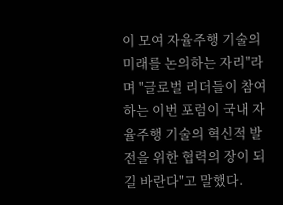이 모여 자율주행 기술의 미래를 논의하는 자리"라며 "글로벌 리더들이 참여하는 이번 포럼이 국내 자율주행 기술의 혁신적 발전을 위한 협력의 장이 되길 바란다"고 말했다.